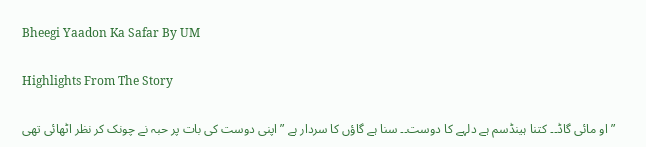Bheegi Yaadon Ka Safar By UM

Highlights From The Story

” او مائی گاڈ۔۔ کتنا ہینڈسم ہے دلہے کا دوست۔۔ سنا ہے گاؤں کا سردار ہے ” اپنی دوست کی بات پر حبہ نے چونک کر نظر اٹھائی تھی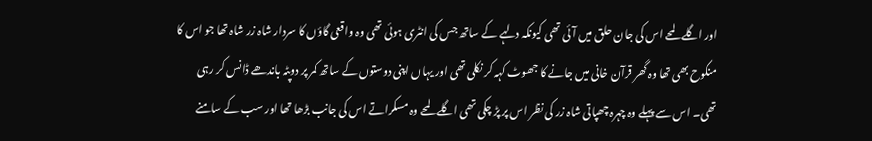اور اگلے لمحے اس کی جان حلق میں آئی تھی کیونکہ دلہے کے ساتھ جس کی انٹری ہوئی تھی وہ واقعی گاؤں کا سردار شاہ زر شاہ تھا جو اس کا منکوح بھی تھا وہ گھر قرآن خانی میں جانے کا جھوٹ کہہ کر نکلی تھی اور یہاں اپنی دوستوں کے ساتھ کمر پر دوپٹہ باندھے ڈانس کر رہی تھی۔ اس سے پہلے وہ چہرہ چھپاتی شاہ زر کی نظر اس پر پڑ چکی تھی اگلے لمحے وہ مسکراتے اس کی جانب بڑھا تھا اور سب کے سامنے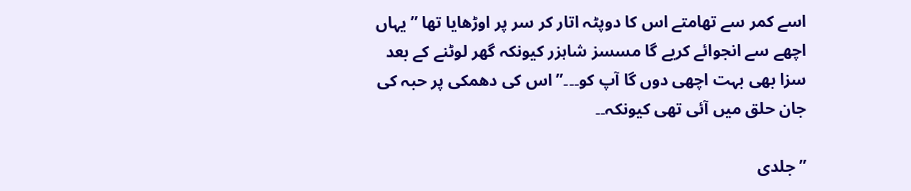اسے کمر سے تھامتے اس کا دوپٹہ اتار کر سر پر اوڑھایا تھا ” یہاں اچھے سے انجوائے کریے گا مسسز شاہزر کیونکہ گھر لوٹنے کے بعد سزا بھی بہت اچھی دوں گا آپ کو۔۔۔” اس کی دھمکی پر حبہ کی جان حلق میں آئی تھی کیونکہ۔۔

” جلدی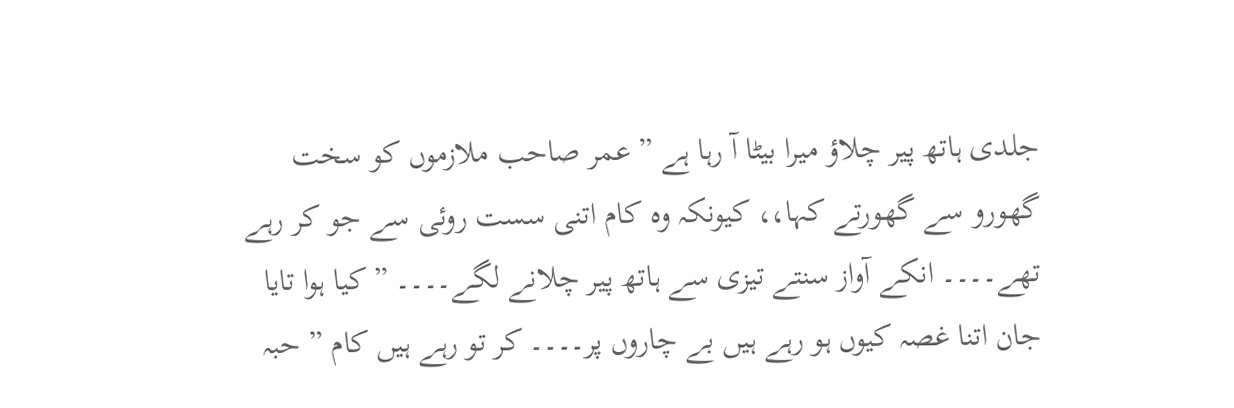جلدی ہاتھ پیر چلاؤ میرا بیٹا آ رہا ہے ” عمر صاحب ملازموں کو سخت گھورو سے گھورتے کہا،، کیونکہ وہ کام اتنی سست روئی سے جو کر رہے تھے۔۔۔۔ انکے آواز سنتے تیزی سے ہاتھ پیر چلانے لگے۔۔۔۔ ” کیا ہوا تایا جان اتنا غصہ کیوں ہو رہے ہیں بے چاروں پر۔۔۔۔ کر تو رہے ہیں کام ” حبہ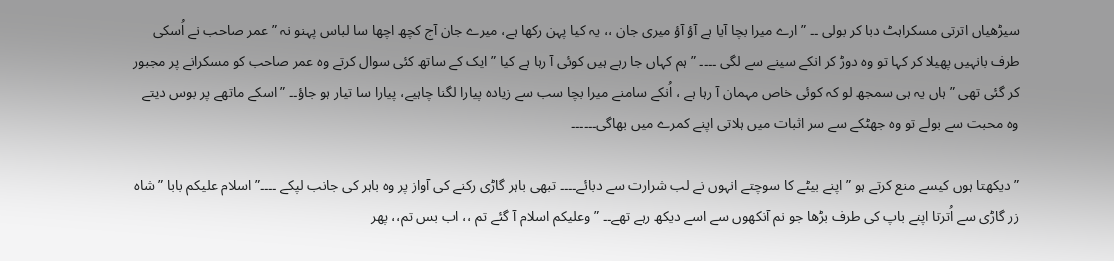سیڑھیاں اترتی مسکراہٹ دبا کر بولی ۔۔ ” ارے میرا بچا آیا ہے آؤ آؤ میری جان ،، یہ کیا پہن رکھا ہے، میرے جان آج کچھ اچھا سا لباس پہنو نہ ” عمر صاحب نے اُسکی طرف بانہیں پھیلا کر کہا تو وہ دوڑ کر انکے سینے سے لگی ۔۔۔۔ ” ہم کہاں جا رہے ہیں کوئی آ رہا ہے کیا ” ایک کے ساتھ کئی سوال کرتے وہ عمر صاحب کو مسکرانے پر مجبور کر گئی تھی ” ہاں یہ ہی سمجھ لو کہ کوئی خاص مہمان آ رہا ہے ، اُنکے سامنے میرا بچا سب سے زیادہ پیارا لگنا چاہیے، پیارا سا تیار ہو جاؤ۔۔ ” اسکے ماتھے پر بوس دیتے وہ محبت سے بولے تو وہ جھٹکے سے سر اثبات میں ہلاتی اپنے کمرے میں بھاگی۔۔۔۔۔۔

” دیکھتا ہوں کیسے منع کرتے ہو ” اپنے بیٹے کا سوچتے انہوں نے لب شرارت سے دبائے۔۔۔۔ تبھی باہر گاڑی رکنے کی آواز پر وہ باہر کی جانب لپکے ۔۔۔۔” اسلام علیکم بابا ” شاہ زر گاڑی سے اُترتا اپنے باپ کی طرف بڑھا جو نم آنکھوں سے اسے دیکھ رہے تھے۔۔ ” وعلیکم اسلام آ گئے تم ،، اب بس تم،، پھر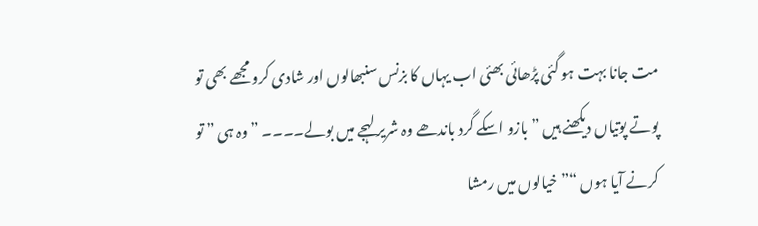مت جانا بہت ہو گئی پڑھائی بھئی اب یہاں کا بزنس سنبھالوں اور شادی کرو مجھے بھی تو پوتے پوتیاں دیکھنے ہیں ” بازو اسکے گرد باندھے وہ شریر لہجے میں بولے۔۔۔۔ ” وہ ہی ” تو کرنے آیا ہوں “” خیالوں میں رمشا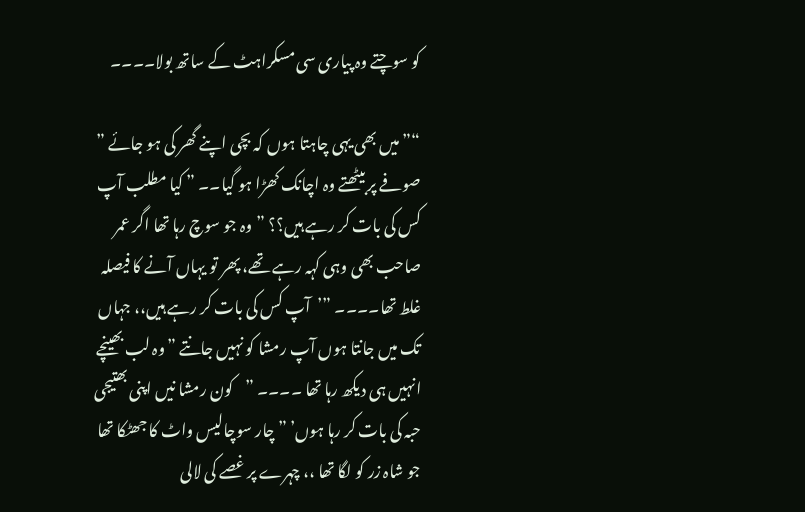کو سوچتے وہ پیاری سی مسکراہٹ کے ساتھ بولا۔۔۔۔

“” میں بھی یہی چاہتا ہوں کہ بچی اپنے گھر کی ہو جائے ” صوفے پر بیٹھتے وہ اچانک کھڑا ہو گیا۔۔ ” کیا مطلب آپ کس کی بات کر رہے ہیں؟؟ ” وہ جو سوچ رہا تھا اگر عمر صاحب بھی وہی کہہ رہے تھے، پھر تو یہاں آنے کا فیصلہ غلط تھا۔۔۔۔ ”’آپ کس کی بات کر رہے ہیں،، جہاں تک میں جانتا ہوں آپ رمشا کو نہیں جانتے ”وہ لب بھینچے انہیں ہی دیکھ رہا تھا ۔۔۔۔ ”کون رمشا نیں اپنی بھتیجی حبہ کی بات کر رہا ہوں’ ” چار سوچالیس واٹ کا جھٹکا تھا جو شاہ زر کو لگا تھا ،، چہرے پر غصے کی لالی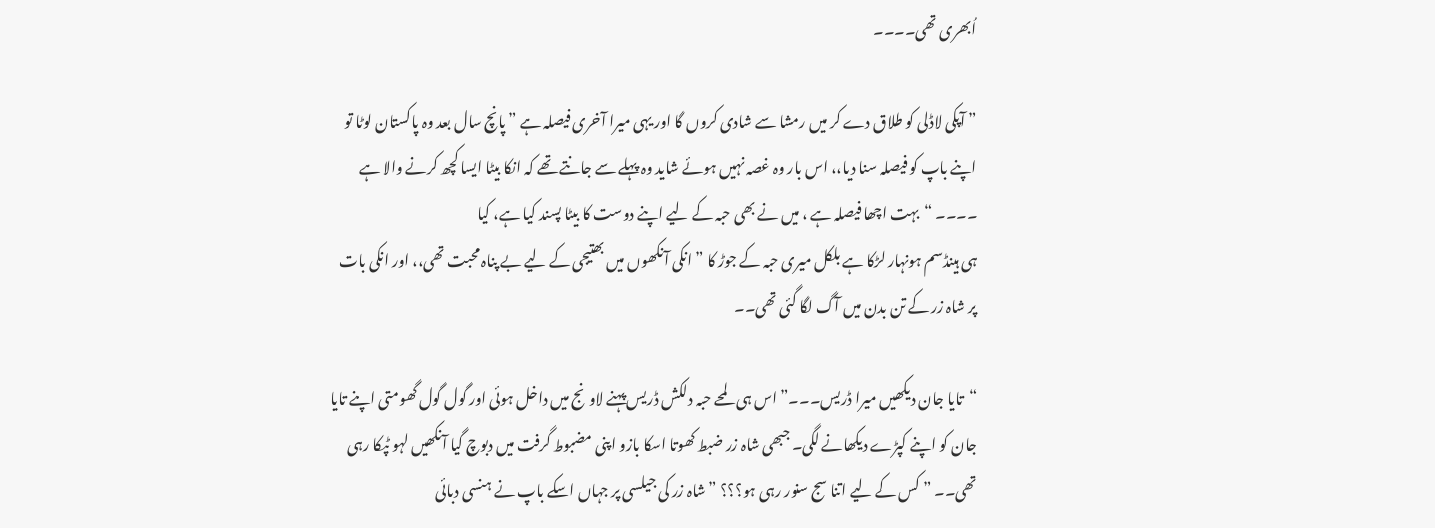اُبھری تھی۔۔۔۔

” آپکی لاڈلی کو طلاق دے کر میں رمشا سے شادی کروں گا اور یہی میرا آخری فیصلہ ہے ” پانچ سال بعد وہ پاکستان لوٹا تو اپنے باپ کو فیصلہ سنا دیا،، اس بار وہ غصہ نہیں ہوئے شاید وہ پہلے سے جانتے تھے کہ انکا بیٹا ایسا کچھ کرنے والا ہے ۔۔۔۔ “بہت اچھا فیصلہ ہے ، میں نے بھی حبہ کے لیے اپنے دوست کا بیٹا پسند کیا ہے، کیا
ہی ہینڈسم ہونہار لڑکا ہے بلکل میری حبہ کے جوڑ کا ” انکی آنکھوں میں بھتیجی کے لیے بے پناہ محبت تھی،، اور انکی بات پر شاہ زر کے تن بدن میں آگ لگا گئی تھی۔۔

“تایا جان دیکھیں میرا ڈریس۔۔۔” اس ہی لمحے حبہ دلکش ڈریس پہنے لاونج میں داخل ہوئی اور گول گول گھومتی اپنے تایا جان کو اپنے کپڑے دیکھانے لگی۔ جبھی شاہ زر ضبط کھوتا اسکا بازو اپنی مضبوط گرفت میں دبوچ گیا آنکھیں لہو ٹپکا رہی تھی۔۔ ” کس کے لیے اتنا سج سنور رہی ہو؟؟؟ ” شاہ زر کی جیلسی پر جہاں اسکے باپ نے ہنسی دبائی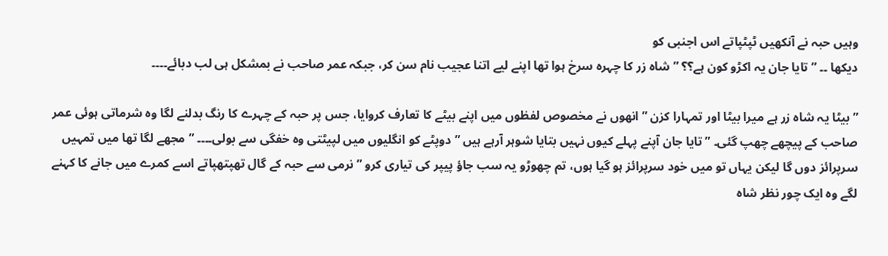وہیں حبہ نے آنکھیں ٹپٹپاتے اس اجنبی کو
دیکھا ۔۔ ” تایا جان یہ اکڑو کون ہے؟؟ ” شاہ زر کا چہرہ سرخ ہوا تھا اپنے لیے اتنا عجیب نام سن کر، جبکہ عمر صاحب نے بمشکل ہی لب دبائے۔۔۔۔

” بیٹا یہ شاہ زر ہے میرا بیٹا اور تمہارا کزن ” انھوں نے مخصوص لفظوں میں اپنے بیٹے کا تعارف کروایا، جس پر حبہ کے چہرے کا رنگ بدلنے لگا وہ شرماتی ہوئی عمر صاحب کے پیچھے چھپ گئی۔ ” تایا جان آپنے پہلے کیوں نہیں بتایا شوہر آرہے ہیں ” دوپٹے کو انگلیوں میں لپیٹتی وہ خفگی سے بولی۔۔۔۔ ” مجھے لگا تھا میں تمہیں سرپرائز دوں گا لیکن یہاں تو میں خود سرپرائز ہو گیا ہوں، تم چھوڑو یہ سب جاؤ پیپر کی تیاری کرو ” نرمی سے حبہ کے گال تھپتھپاتے اسے کمرے میں جانے کا کہنے لگے وہ ایک چور نظر شاہ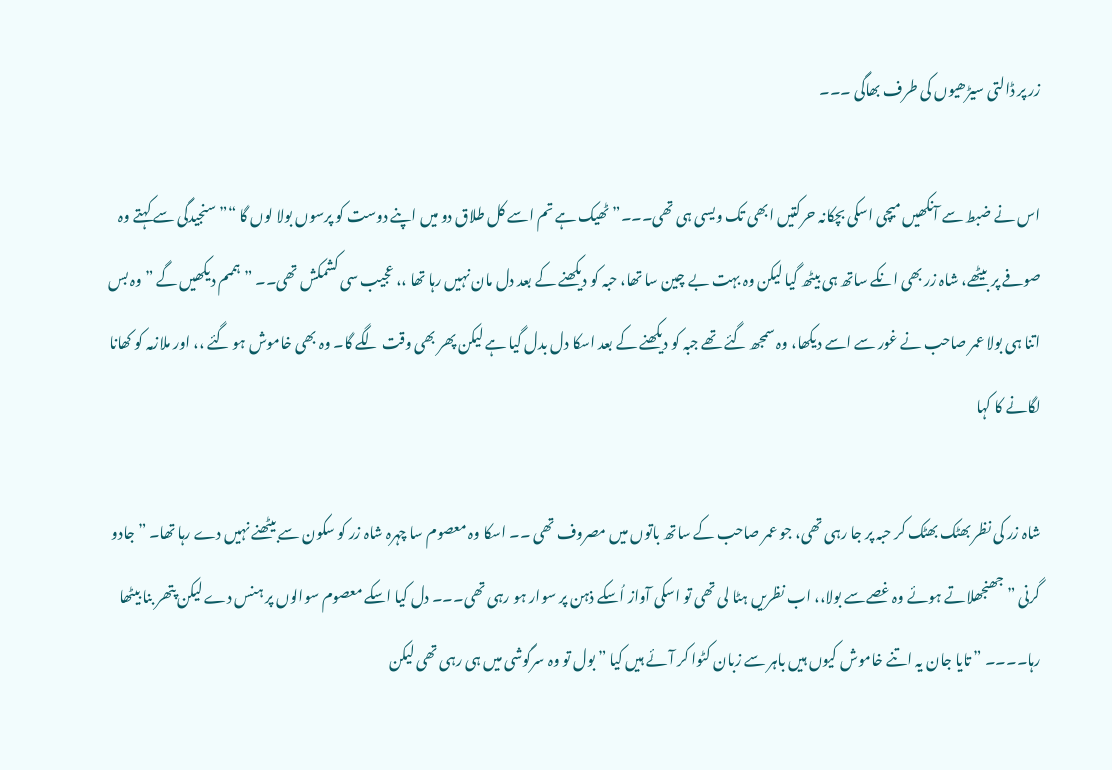زر پر ڈالتی سیڑھیوں کی طرف بھاگی ۔۔۔

اس نے ضبط سے آنکھیں میچی اسکی بچکانہ حرکتیں ابھی تک ویسی ہی تھی۔۔۔” ٹھیک ہے تم اسے کل طلاق دو میں اپنے دوست کو پرسوں بولا لوں گا “” سنجیدگی سے کہتے وہ صوفے پر بیٹھے، شاہ زر بھی انکے ساتھ ہی بیٹھ گیا لیکن وہ بہت بے چین سا تھا، حبہ کو دیکھنے کے بعد دل مان نہیں رہا تھا ،، عجیب سی کشمکش تھی۔۔ ” ہممم دیکھیں گے ” وہ بس اتنا ہی بولا عمر صاحب نے غور سے اسے دیکھا، وہ سمجھ گئے تھے جبہ کو دیکھنے کے بعد اسکا دل بدل گیا ہے لیکن پھر بھی وقت لگے گا۔ وہ بھی خاموش ہو گئے ،، اور ملازمہ کو کھانا لگانے کا کہا

شاہ زر کی نظر بھٹک بھٹک کر حبہ پر جا رہی تھی، جو عمر صاحب کے ساتھ باتوں میں مصروف تھی ۔۔ اسکا وہ معصوم سا چہرہ شاہ زر کو سکون سے بیٹھنے نہیں دے رہا تھا۔ ” جادو گرنی ” جھنجھلاتے ہوئے وہ غصےسے بولا،، اب نظریں ہٹا لی تھی تو اسکی آواز اُسکے ذہن پر سوار ہو رہی تھی۔۔۔ دل کیا اسکے معصوم سوالوں پر ہنس دے لیکن پتھر بنا بیٹھا رہا۔۔۔۔ ” تایا جان یہ اتنے خاموش کیوں ہیں باہر سے زبان کٹوا کر آئے ہیں کیا ” بول تو وہ سرگوشی میں ہی رہی تھی لیکن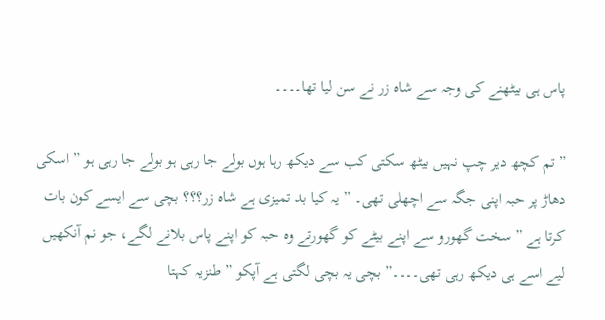پاس ہی بیٹھنے کی وجہ سے شاہ زر نے سن لیا تھا۔۔۔۔

” تم کچھ دیر چپ نہیں بیٹھ سکتی کب سے دیکھ رہا ہوں بولے جا رہی ہو بولے جا رہی ہو ” اسکی دھاڑ پر حبہ اپنی جگہ سے اچھلی تھی۔ ” یہ کیا بد تمیزی ہے شاہ زر؟؟؟ بچی سے ایسے کون بات کرتا ہے ” سخت گھورو سے اپنے بیٹے کو گھورتے وہ حبہ کو اپنے پاس بلانے لگے، جو نم آنکھیں لیے اسے ہی دیکھ رہی تھی۔۔۔۔” بچی یہ بچی لگتی ہے آپکو ” طنزیہ کہتا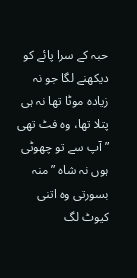حبہ کے سرا پائے کو دیکھنے لگا جو نہ زیادہ موٹا تھا نہ ہی پتلا تھا، وہ فٹ تھی
” آپ سے تو چھوٹی ہوں نہ شاہ ” منہ بسورتی وہ اتنی کیوٹ لگ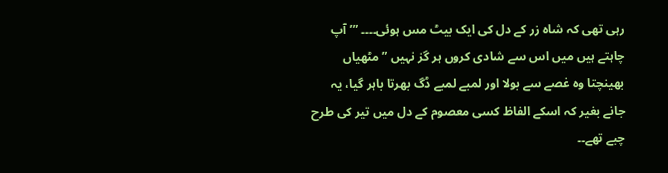رہی تھی کہ شاہ زر کے دل کی ایک بیٹ مس ہوئی۔۔۔۔ ”’ آپ چاہتے ہیں میں اس سے شادی کروں ہر گز نہیں ” مٹھیاں بھینچتا وہ غصے سے بولا اور لمبے لمبے ڈگ بھرتا باہر گیا، یہ جانے بغیر کہ اسکے الفاظ کسی معصوم کے دل میں تیر کی طرح چبے تھے۔۔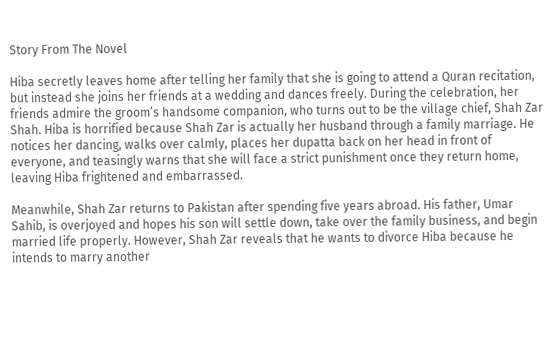Story From The Novel

Hiba secretly leaves home after telling her family that she is going to attend a Quran recitation, but instead she joins her friends at a wedding and dances freely. During the celebration, her friends admire the groom’s handsome companion, who turns out to be the village chief, Shah Zar Shah. Hiba is horrified because Shah Zar is actually her husband through a family marriage. He notices her dancing, walks over calmly, places her dupatta back on her head in front of everyone, and teasingly warns that she will face a strict punishment once they return home, leaving Hiba frightened and embarrassed.

Meanwhile, Shah Zar returns to Pakistan after spending five years abroad. His father, Umar Sahib, is overjoyed and hopes his son will settle down, take over the family business, and begin married life properly. However, Shah Zar reveals that he wants to divorce Hiba because he intends to marry another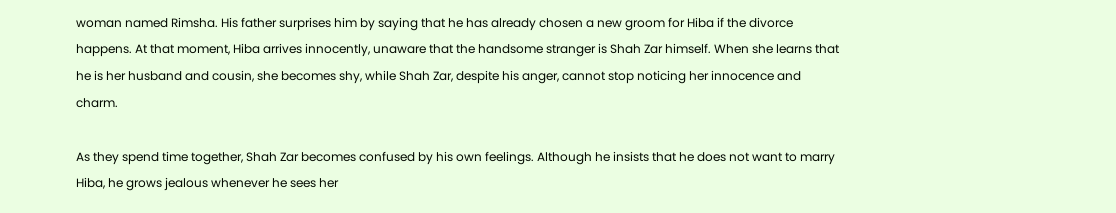woman named Rimsha. His father surprises him by saying that he has already chosen a new groom for Hiba if the divorce happens. At that moment, Hiba arrives innocently, unaware that the handsome stranger is Shah Zar himself. When she learns that he is her husband and cousin, she becomes shy, while Shah Zar, despite his anger, cannot stop noticing her innocence and charm.

As they spend time together, Shah Zar becomes confused by his own feelings. Although he insists that he does not want to marry Hiba, he grows jealous whenever he sees her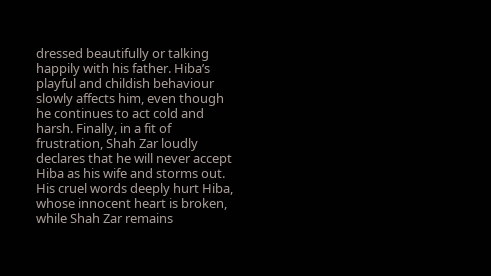dressed beautifully or talking happily with his father. Hiba’s playful and childish behaviour slowly affects him, even though he continues to act cold and harsh. Finally, in a fit of frustration, Shah Zar loudly declares that he will never accept Hiba as his wife and storms out. His cruel words deeply hurt Hiba, whose innocent heart is broken, while Shah Zar remains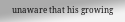unaware that his growing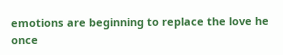emotions are beginning to replace the love he once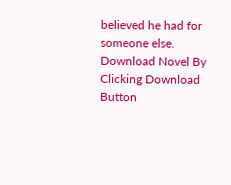believed he had for someone else. Download Novel By Clicking Download Button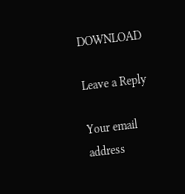DOWNLOAD

Leave a Reply

Your email address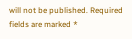will not be published. Required fields are marked *